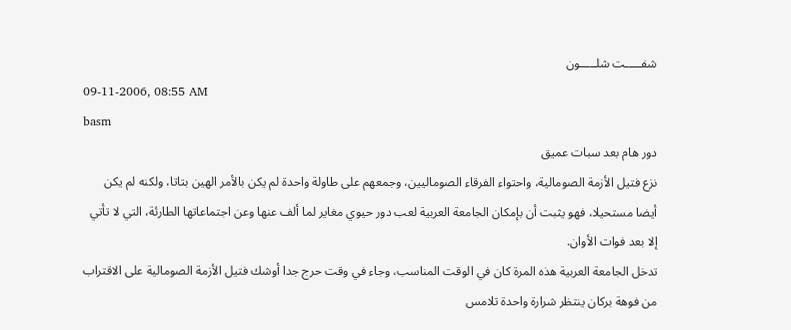شفـــــت شلـــــون
09-11-2006, 08:55 AM
basm
دور هام بعد سبات عميق
نزع فتيل الأزمة الصومالية، واحتواء الفرقاء الصوماليين، وجمعهم على طاولة واحدة لم يكن بالأمر الهين بتاتا، ولكنه لم يكن أيضا مستحيلا، فهو يثبت أن بإمكان الجامعة العربية لعب دور حيوي مغاير لما ألف عنها وعن اجتماعاتها الطارئة، التي لا تأتي إلا بعد فوات الأوان.
تدخل الجامعة العربية هذه المرة كان في الوقت المناسب، وجاء في وقت حرج جدا أوشك فتيل الأزمة الصومالية على الاقتراب من فوهة بركان ينتظر شرارة واحدة تلامس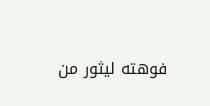فوهته ليثور من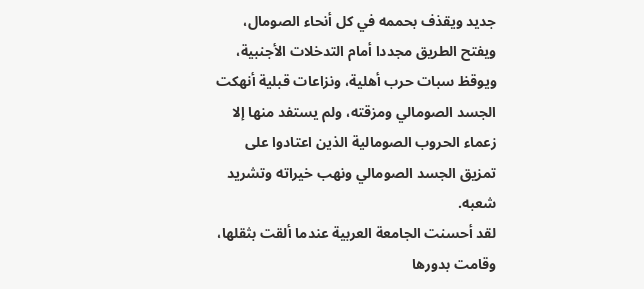جديد ويقذف بحممه في كل أنحاء الصومال، ويفتح الطريق مجددا أمام التدخلات الأجنبية، ويوقظ سبات حرب أهلية، ونزاعات قبلية أنهكت الجسد الصومالي ومزقته، ولم يستفد منها إلا زعماء الحروب الصومالية الذين اعتادوا على تمزيق الجسد الصومالي ونهب خيراته وتشريد شعبه.
لقد أحسنت الجامعة العربية عندما ألقت بثقلها، وقامت بدورها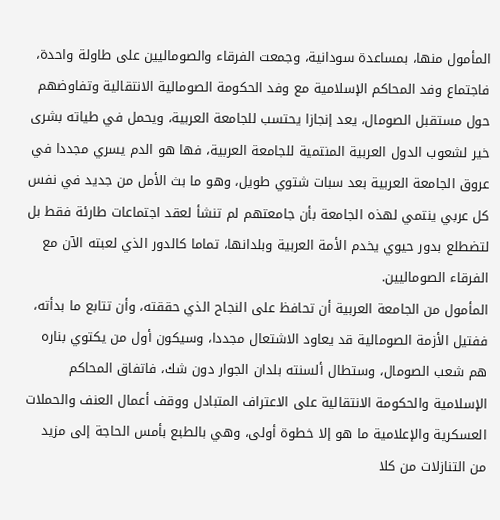المأمول منها، بمساعدة سودانية، وجمعت الفرقاء والصوماليين على طاولة واحدة، فاجتماع وفد المحاكم الإسلامية مع وفد الحكومة الصومالية الانتقالية وتفاوضهم حول مستقبل الصومال، يعد إنجازا يحتسب للجامعة العربية، ويحمل في طياته بشرى خير لشعوب الدول العربية المنتمية للجامعة العربية، فها هو الدم يسري مجددا في عروق الجامعة العربية بعد سبات شتوي طويل، وهو ما بث الأمل من جديد في نفس كل عربي ينتمي لهذه الجامعة بأن جامعتهم لم تنشأ لعقد اجتماعات طارئة فقط بل لتضطلع بدور حيوي يخدم الأمة العربية وبلدانها، تماما كالدور الذي لعبته الآن مع الفرقاء الصوماليين.
المأمول من الجامعة العربية أن تحافظ على النجاح الذي حققته، وأن تتابع ما بدأته، ففتيل الأزمة الصومالية قد يعاود الاشتعال مجددا، وسيكون أول من يكتوي بناره هم شعب الصومال، وستطال ألسنته بلدان الجوار دون شك، فاتفاق المحاكم الإسلامية والحكومة الانتقالية على الاعتراف المتبادل ووقف أعمال العنف والحملات العسكرية والإعلامية ما هو إلا خطوة أولى، وهي بالطبع بأمس الحاجة إلى مزيد من التنازلات من كلا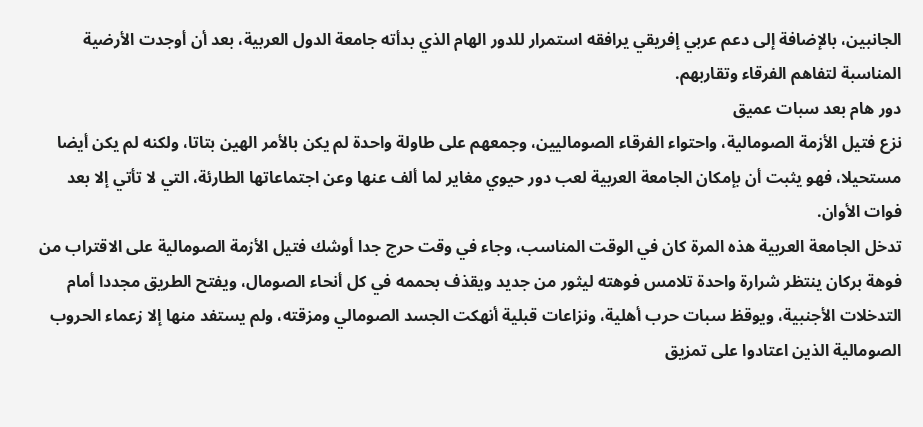الجانبين، بالإضافة إلى دعم عربي إفريقي يرافقه استمرار للدور الهام الذي بدأته جامعة الدول العربية، بعد أن أوجدت الأرضية المناسبة لتفاهم الفرقاء وتقاربهم.
دور هام بعد سبات عميق
نزع فتيل الأزمة الصومالية، واحتواء الفرقاء الصوماليين، وجمعهم على طاولة واحدة لم يكن بالأمر الهين بتاتا، ولكنه لم يكن أيضا مستحيلا، فهو يثبت أن بإمكان الجامعة العربية لعب دور حيوي مغاير لما ألف عنها وعن اجتماعاتها الطارئة، التي لا تأتي إلا بعد فوات الأوان.
تدخل الجامعة العربية هذه المرة كان في الوقت المناسب، وجاء في وقت حرج جدا أوشك فتيل الأزمة الصومالية على الاقتراب من فوهة بركان ينتظر شرارة واحدة تلامس فوهته ليثور من جديد ويقذف بحممه في كل أنحاء الصومال، ويفتح الطريق مجددا أمام التدخلات الأجنبية، ويوقظ سبات حرب أهلية، ونزاعات قبلية أنهكت الجسد الصومالي ومزقته، ولم يستفد منها إلا زعماء الحروب الصومالية الذين اعتادوا على تمزيق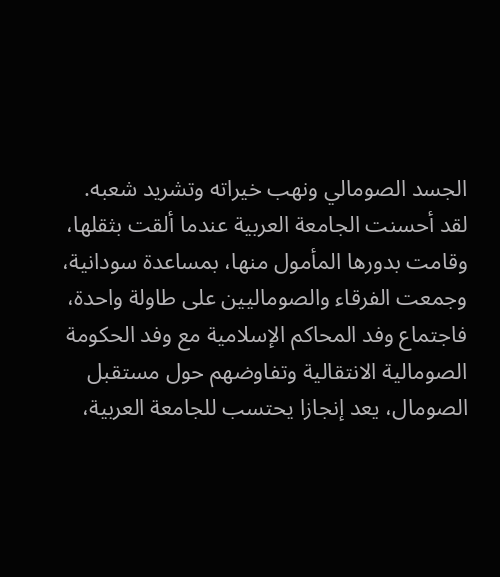الجسد الصومالي ونهب خيراته وتشريد شعبه.
لقد أحسنت الجامعة العربية عندما ألقت بثقلها، وقامت بدورها المأمول منها، بمساعدة سودانية، وجمعت الفرقاء والصوماليين على طاولة واحدة، فاجتماع وفد المحاكم الإسلامية مع وفد الحكومة الصومالية الانتقالية وتفاوضهم حول مستقبل الصومال، يعد إنجازا يحتسب للجامعة العربية،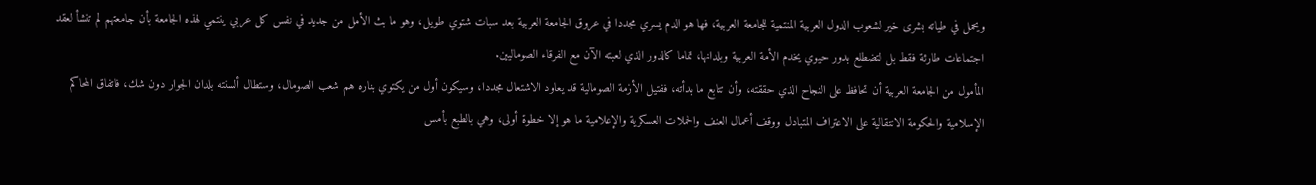ويحمل في طياته بشرى خير لشعوب الدول العربية المنتمية للجامعة العربية، فها هو الدم يسري مجددا في عروق الجامعة العربية بعد سبات شتوي طويل، وهو ما بث الأمل من جديد في نفس كل عربي ينتمي لهذه الجامعة بأن جامعتهم لم تنشأ لعقد اجتماعات طارئة فقط بل لتضطلع بدور حيوي يخدم الأمة العربية وبلدانها، تماما كالدور الذي لعبته الآن مع الفرقاء الصوماليين.
المأمول من الجامعة العربية أن تحافظ على النجاح الذي حققته، وأن تتابع ما بدأته، ففتيل الأزمة الصومالية قد يعاود الاشتعال مجددا، وسيكون أول من يكتوي بناره هم شعب الصومال، وستطال ألسنته بلدان الجوار دون شك، فاتفاق المحاكم الإسلامية والحكومة الانتقالية على الاعتراف المتبادل ووقف أعمال العنف والحملات العسكرية والإعلامية ما هو إلا خطوة أولى، وهي بالطبع بأمس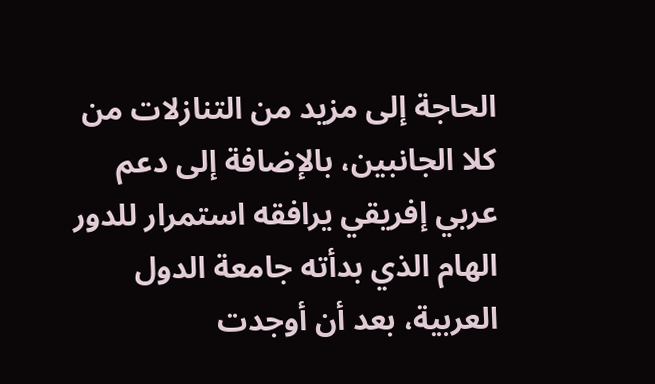الحاجة إلى مزيد من التنازلات من كلا الجانبين، بالإضافة إلى دعم عربي إفريقي يرافقه استمرار للدور الهام الذي بدأته جامعة الدول العربية، بعد أن أوجدت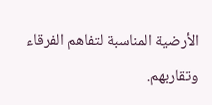الأرضية المناسبة لتفاهم الفرقاء وتقاربهم.